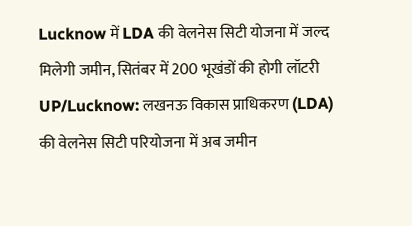Lucknow में LDA की वेलनेस सिटी योजना में जल्द मिलेगी जमीन, सितंबर में 200 भूखंडों की होगी लॉटरी
UP/Lucknow: लखनऊ विकास प्राधिकरण (LDA) की वेलनेस सिटी परियोजना में अब जमीन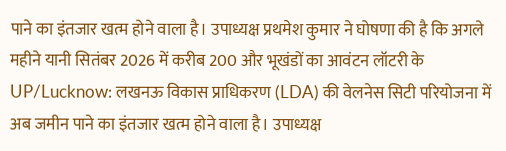पाने का इंतजार खत्म होने वाला है। उपाध्यक्ष प्रथमेश कुमार ने घोषणा की है कि अगले महीने यानी सितंबर 2026 में करीब 200 और भूखंडों का आवंटन लॉटरी के
UP/Lucknow: लखनऊ विकास प्राधिकरण (LDA) की वेलनेस सिटी परियोजना में अब जमीन पाने का इंतजार खत्म होने वाला है। उपाध्यक्ष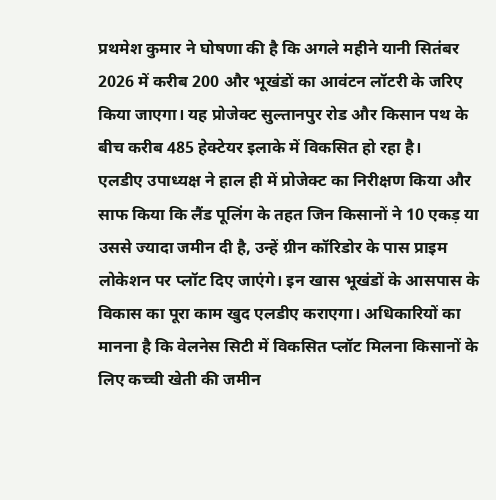प्रथमेश कुमार ने घोषणा की है कि अगले महीने यानी सितंबर 2026 में करीब 200 और भूखंडों का आवंटन लॉटरी के जरिए किया जाएगा। यह प्रोजेक्ट सुल्तानपुर रोड और किसान पथ के बीच करीब 485 हेक्टेयर इलाके में विकसित हो रहा है।
एलडीए उपाध्यक्ष ने हाल ही में प्रोजेक्ट का निरीक्षण किया और साफ किया कि लैंड पूलिंग के तहत जिन किसानों ने 10 एकड़ या उससे ज्यादा जमीन दी है, उन्हें ग्रीन कॉरिडोर के पास प्राइम लोकेशन पर प्लॉट दिए जाएंगे। इन खास भूखंडों के आसपास के विकास का पूरा काम खुद एलडीए कराएगा। अधिकारियों का मानना है कि वेलनेस सिटी में विकसित प्लॉट मिलना किसानों के लिए कच्ची खेती की जमीन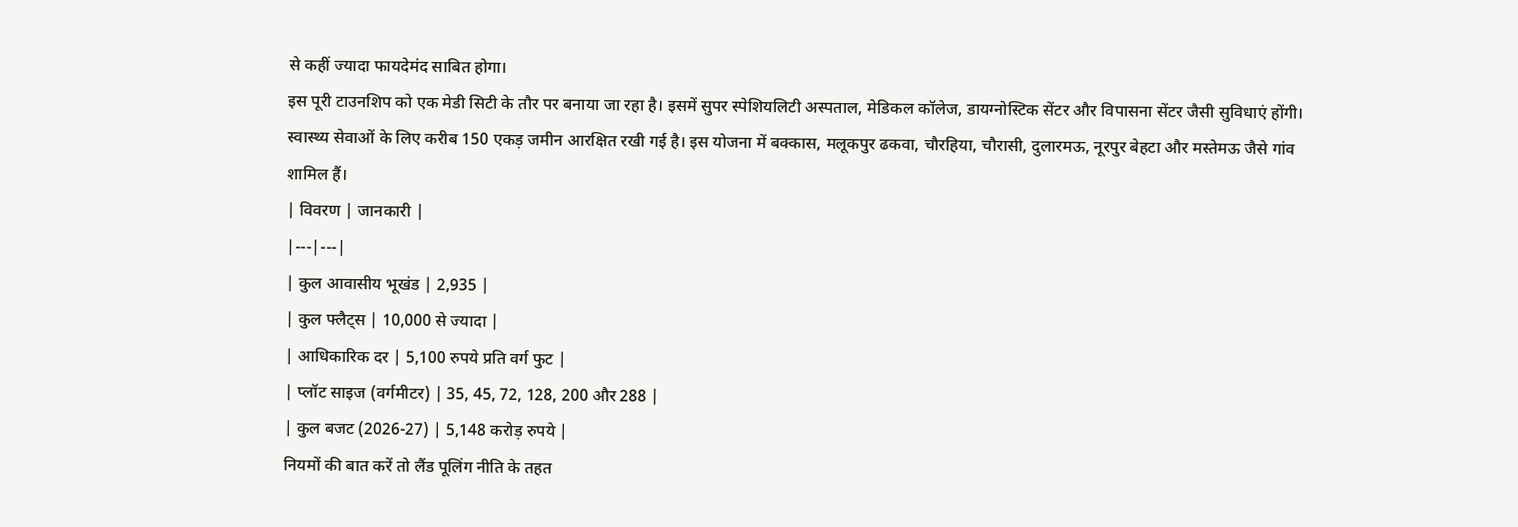से कहीं ज्यादा फायदेमंद साबित होगा।
इस पूरी टाउनशिप को एक मेडी सिटी के तौर पर बनाया जा रहा है। इसमें सुपर स्पेशियलिटी अस्पताल, मेडिकल कॉलेज, डायग्नोस्टिक सेंटर और विपासना सेंटर जैसी सुविधाएं होंगी। स्वास्थ्य सेवाओं के लिए करीब 150 एकड़ जमीन आरक्षित रखी गई है। इस योजना में बक्कास, मलूकपुर ढकवा, चौरहिया, चौरासी, दुलारमऊ, नूरपुर बेहटा और मस्तेमऊ जैसे गांव शामिल हैं।
| विवरण | जानकारी |
|---|---|
| कुल आवासीय भूखंड | 2,935 |
| कुल फ्लैट्स | 10,000 से ज्यादा |
| आधिकारिक दर | 5,100 रुपये प्रति वर्ग फुट |
| प्लॉट साइज (वर्गमीटर) | 35, 45, 72, 128, 200 और 288 |
| कुल बजट (2026-27) | 5,148 करोड़ रुपये |
नियमों की बात करें तो लैंड पूलिंग नीति के तहत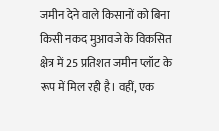जमीन देने वाले किसानों को बिना किसी नकद मुआवजे के विकसित क्षेत्र में 25 प्रतिशत जमीन प्लॉट के रूप में मिल रही है। वहीं, एक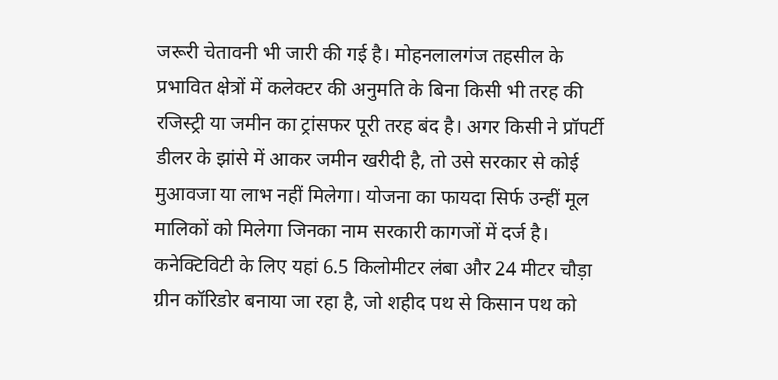जरूरी चेतावनी भी जारी की गई है। मोहनलालगंज तहसील के प्रभावित क्षेत्रों में कलेक्टर की अनुमति के बिना किसी भी तरह की रजिस्ट्री या जमीन का ट्रांसफर पूरी तरह बंद है। अगर किसी ने प्रॉपर्टी डीलर के झांसे में आकर जमीन खरीदी है, तो उसे सरकार से कोई मुआवजा या लाभ नहीं मिलेगा। योजना का फायदा सिर्फ उन्हीं मूल मालिकों को मिलेगा जिनका नाम सरकारी कागजों में दर्ज है।
कनेक्टिविटी के लिए यहां 6.5 किलोमीटर लंबा और 24 मीटर चौड़ा ग्रीन कॉरिडोर बनाया जा रहा है, जो शहीद पथ से किसान पथ को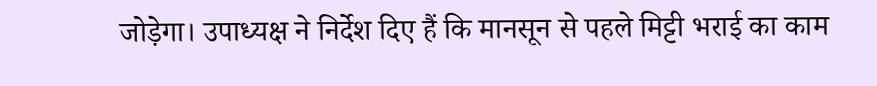जोड़ेगा। उपाध्यक्ष ने निर्देश दिए हैं कि मानसून से पहले मिट्टी भराई का काम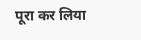पूरा कर लिया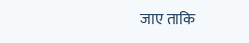जाए ताकि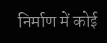निर्माण में कोई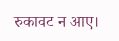रुकावट न आए।